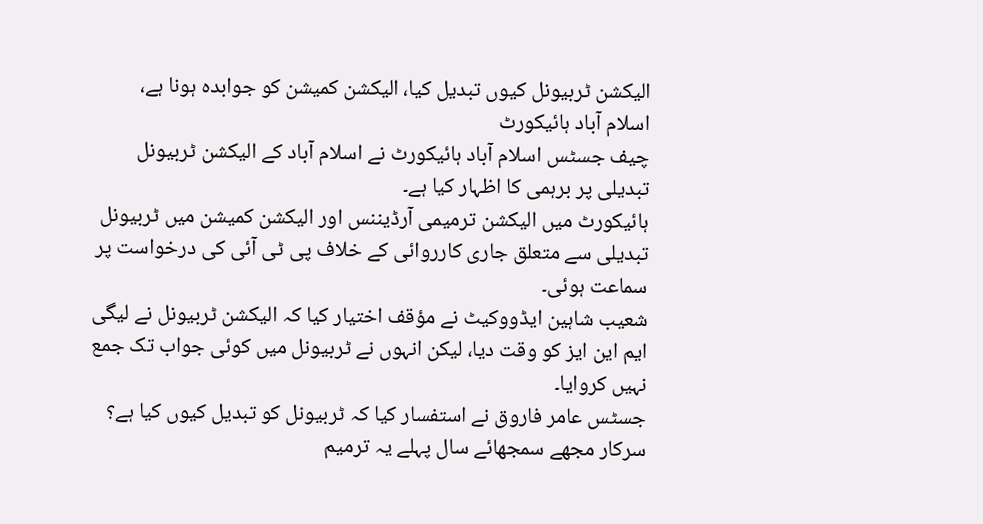الیکشن ٹربیونل کیوں تبدیل کیا، الیکشن کمیشن کو جوابدہ ہونا ہے، اسلام آباد ہائیکورٹ
چیف جسٹس اسلام آباد ہائیکورٹ نے اسلام آباد کے الیکشن ٹربیونل تبدیلی پر برہمی کا اظہار کیا ہے۔
ہائیکورٹ میں الیکشن ترمیمی آرڈیننس اور الیکشن کمیشن میں ٹربیونل تبدیلی سے متعلق جاری کارروائی کے خلاف پی ٹی آئی کی درخواست پر سماعت ہوئی۔
شعیب شاہین ایڈووکیٹ نے مؤقف اختیار کیا کہ الیکشن ٹربیونل نے لیگی ایم این ایز کو وقت دیا، لیکن انہوں نے ٹربیونل میں کوئی جواب تک جمع نہیں کروایا۔
جسٹس عامر فاروق نے استفسار کیا کہ ٹربیونل کو تبدیل کیوں کیا ہے؟ سرکار مجھے سمجھائے سال پہلے یہ ترمیم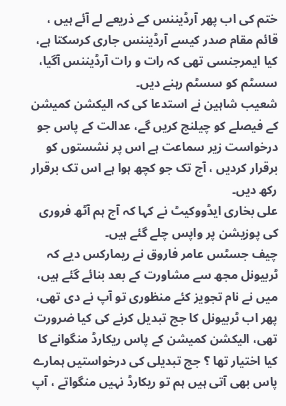ختم کی اب پھر آرڈیننس کے ذریعے لے آئے ہیں ، قائم مقام صدر کیسے آرڈیننس جاری کرسکتا ہے، کیا ایمرجنسی تھی کہ رات و رات آرڈیننس آگیا، سسٹم کو سسٹم رہنے دیں۔
شعیب شاہین نے استدعا کی کہ الیکشن کمیشن کے فیصلے کو چیلنج کریں گے، عدالت کے پاس جو درخواست زیر سماعت ہے اس پر نشستوں کو برقرار کردیں ، آج تک جو کچھ ہوا ہے اس تک برقرار رکھ دیں۔
علی بخاری ایڈووکیٹ نے کہا کہ آج ہم آٹھ فروری کی پوزیشن پر واپس چلے گئے ہیں۔
چیف جسٹس عامر فاروق نے ریمارکس دیے کہ ٹربیونل مجھ سے مشاورت کے بعد بنائے گئے ہیں، میں نے نام تجویز کئے منظوری تو آپ نے دی تھی، پھر اب ٹربیونل کا جج تبدیل کرنے کی کیا ضرورت تھی، الیکشن کمیشن کے پاس ریکارڈ منگوانے کا کیا اختیار تھا ؟ جج تبدیلی کی درخواستیں ہمارے پاس بھی آتی ہیں ہم تو ریکارڈ نہیں منگواتے ، آپ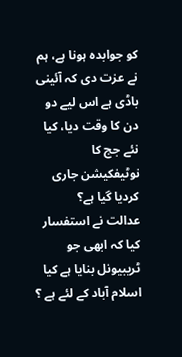کو جوابدہ ہونا ہے، ہم نے عزت دی کہ آئینی باڈی ہے اس لیے دو دن کا وقت دیا، کیا نئے جج کا نوٹیفکیشن جاری کردیا گیا ہے؟
عدالت نے استفسار کیا کہ ابھی جو ٹریبیونل بنایا ہے کیا اسلام آباد کے لئے ہے ؟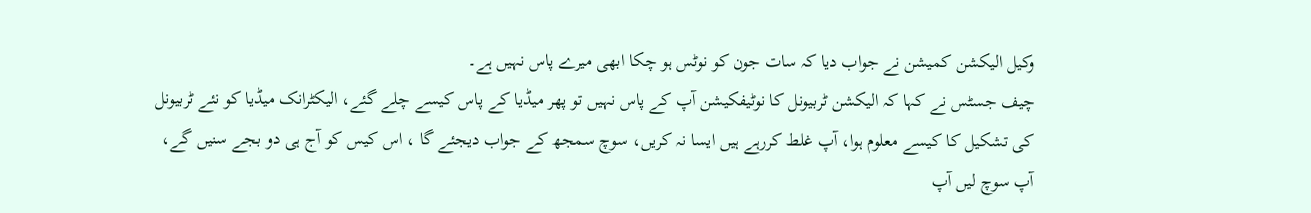وکیل الیکشن کمیشن نے جواب دیا کہ سات جون کو نوٹس ہو چکا ابھی میرے پاس نہیں ہے۔
چیف جسٹس نے کہا کہ الیکشن ٹربیونل کا نوٹیفکیشن آپ کے پاس نہیں تو پھر میڈیا کے پاس کیسے چلے گئے، الیکٹرانک میڈیا کو نئے ٹربیونل کی تشکیل کا کیسے معلوم ہوا، آپ غلط کررہے ہیں ایسا نہ کریں، سوچ سمجھ کے جواب دیجئے گا ، اس کیس کو آج ہی دو بجے سنیں گے، آپ سوچ لیں آپ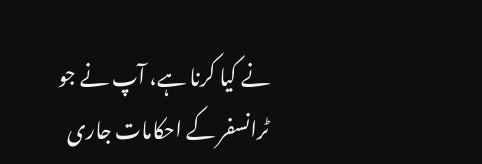نے کیا کرنا ہے، آپ نے جو ٹرانسفر کے احکامات جاری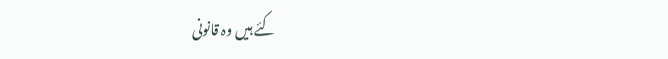کئے ہیں وہ قانونی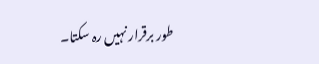طور برقرار نہیں رہ سکتا۔